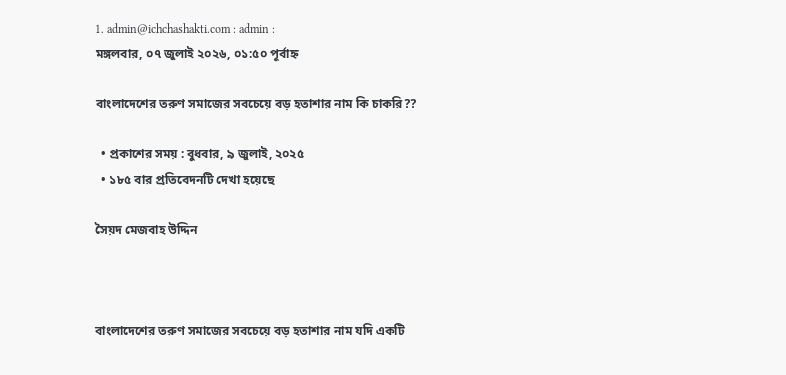1. admin@ichchashakti.com : admin :
মঙ্গলবার, ০৭ জুলাই ২০২৬, ০১:৫০ পূর্বাহ্ন

বাংলাদেশের তরুণ সমাজের সবচেয়ে বড় হতাশার নাম কি চাকরি??

  • প্রকাশের সময় : বুধবার, ৯ জুলাই, ২০২৫
  • ১৮৫ বার প্রতিবেদনটি দেখা হয়েছে

সৈয়দ মেজবাহ উদ্দিন



বাংলাদেশের তরুণ সমাজের সবচেয়ে বড় হতাশার নাম যদি একটি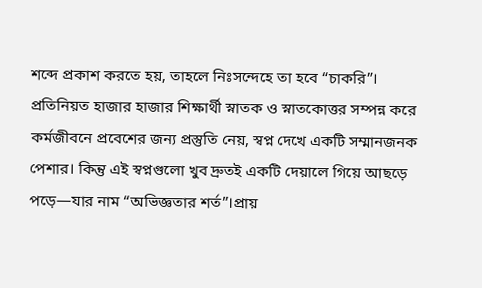শব্দে প্রকাশ করতে হয়, তাহলে নিঃসন্দেহে তা হবে “চাকরি”। প্রতিনিয়ত হাজার হাজার শিক্ষার্থী স্নাতক ও স্নাতকোত্তর সম্পন্ন করে কর্মজীবনে প্রবেশের জন্য প্রস্তুতি নেয়, স্বপ্ন দেখে একটি সম্মানজনক পেশার। কিন্তু এই স্বপ্নগুলো খুব দ্রুতই একটি দেয়ালে গিয়ে আছড়ে পড়ে—যার নাম “অভিজ্ঞতার শর্ত”।প্রায়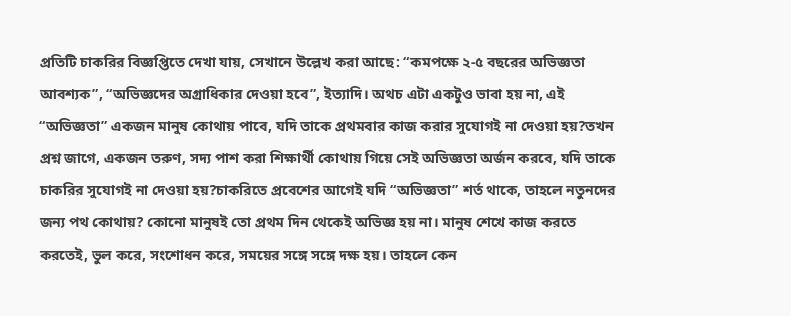প্রতিটি চাকরির বিজ্ঞপ্তিতে দেখা যায়, সেখানে উল্লেখ করা আছে: “কমপক্ষে ২-৫ বছরের অভিজ্ঞতা আবশ্যক”, “অভিজ্ঞদের অগ্রাধিকার দেওয়া হবে”, ইত্যাদি। অথচ এটা একটুও ভাবা হয় না, এই “অভিজ্ঞতা” একজন মানুষ কোথায় পাবে, যদি তাকে প্রথমবার কাজ করার সুযোগই না দেওয়া হয়?তখন  প্রশ্ন জাগে, একজন তরুণ, সদ্য পাশ করা শিক্ষার্থী কোথায় গিয়ে সেই অভিজ্ঞতা অর্জন করবে, যদি তাকে চাকরির সুযোগই না দেওয়া হয়?চাকরিতে প্রবেশের আগেই যদি “অভিজ্ঞতা” শর্ত থাকে, তাহলে নতুনদের জন্য পথ কোথায়? কোনো মানুষই তো প্রথম দিন থেকেই অভিজ্ঞ হয় না। মানুষ শেখে কাজ করতে করতেই, ভুল করে, সংশোধন করে, সময়ের সঙ্গে সঙ্গে দক্ষ হয়। তাহলে কেন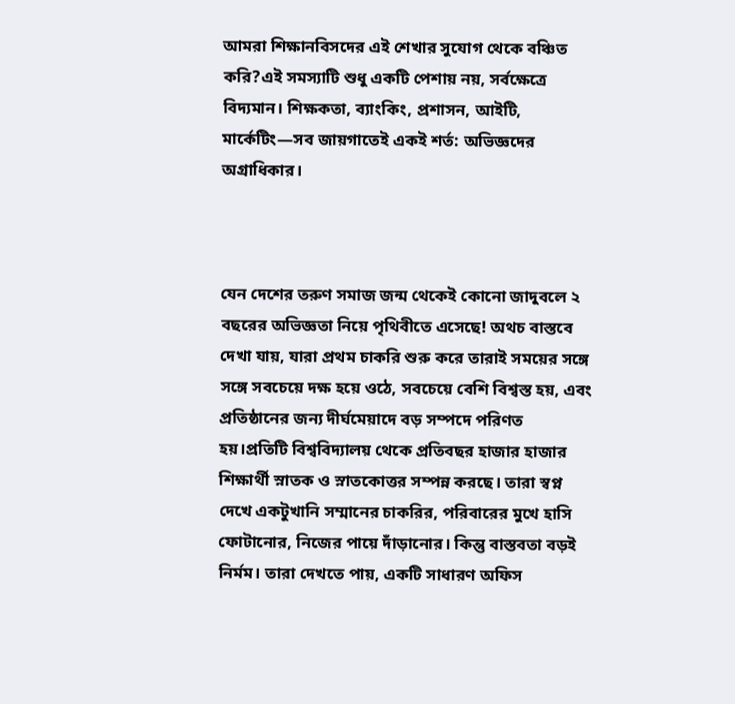আমরা শিক্ষানবিসদের এই শেখার সুযোগ থেকে বঞ্চিত করি?এই সমস্যাটি শুধু একটি পেশায় নয়, সর্বক্ষেত্রে বিদ্যমান। শিক্ষকতা, ব্যাংকিং, প্রশাসন, আইটি, মার্কেটিং—সব জায়গাতেই একই শর্ত: অভিজ্ঞদের অগ্রাধিকার।



যেন দেশের তরুণ সমাজ জন্ম থেকেই কোনো জাদুবলে ২ বছরের অভিজ্ঞতা নিয়ে পৃথিবীতে এসেছে! অথচ বাস্তবে দেখা যায়, যারা প্রথম চাকরি শুরু করে তারাই সময়ের সঙ্গে সঙ্গে সবচেয়ে দক্ষ হয়ে ওঠে, সবচেয়ে বেশি বিশ্বস্ত হয়, এবং প্রতিষ্ঠানের জন্য দীর্ঘমেয়াদে বড় সম্পদে পরিণত হয়।প্রতিটি বিশ্ববিদ্যালয় থেকে প্রতিবছর হাজার হাজার শিক্ষার্থী স্নাতক ও স্নাতকোত্তর সম্পন্ন করছে। তারা স্বপ্ন দেখে একটুখানি সম্মানের চাকরির, পরিবারের মুখে হাসি ফোটানোর, নিজের পায়ে দাঁড়ানোর। কিন্তু বাস্তবতা বড়ই নির্মম। তারা দেখতে পায়, একটি সাধারণ অফিস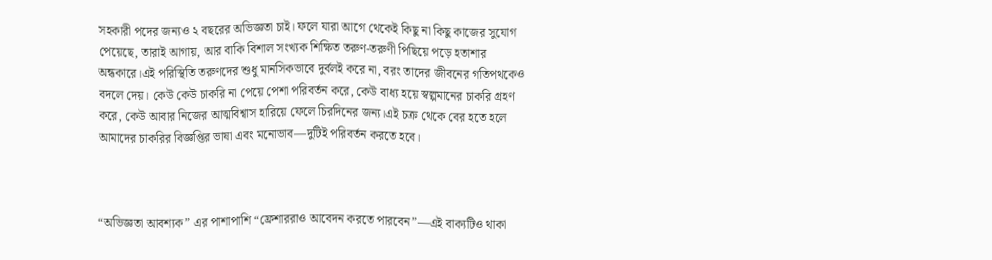সহকারী পদের জন্যও ২ বছরের অভিজ্ঞতা চাই। ফলে যারা আগে থেকেই কিছু না কিছু কাজের সুযোগ পেয়েছে, তারাই আগায়, আর বাকি বিশাল সংখ্যক শিক্ষিত তরুণ-তরুণী পিছিয়ে পড়ে হতাশার অন্ধকারে।এই পরিস্থিতি তরুণদের শুধু মানসিকভাবে দুর্বলই করে না, বরং তাদের জীবনের গতিপথকেও বদলে দেয়। কেউ কেউ চাকরি না পেয়ে পেশা পরিবর্তন করে, কেউ বাধ্য হয়ে স্বল্পমানের চাকরি গ্রহণ করে, কেউ আবার নিজের আত্মবিশ্বাস হারিয়ে ফেলে চিরদিনের জন্য।এই চক্র থেকে বের হতে হলে আমাদের চাকরির বিজ্ঞপ্তির ভাষা এবং মনোভাব—দুটিই পরিবর্তন করতে হবে।



“অভিজ্ঞতা আবশ্যক” এর পাশাপাশি “ফ্রেশাররাও আবেদন করতে পারবেন”—এই বাক্যটিও থাকা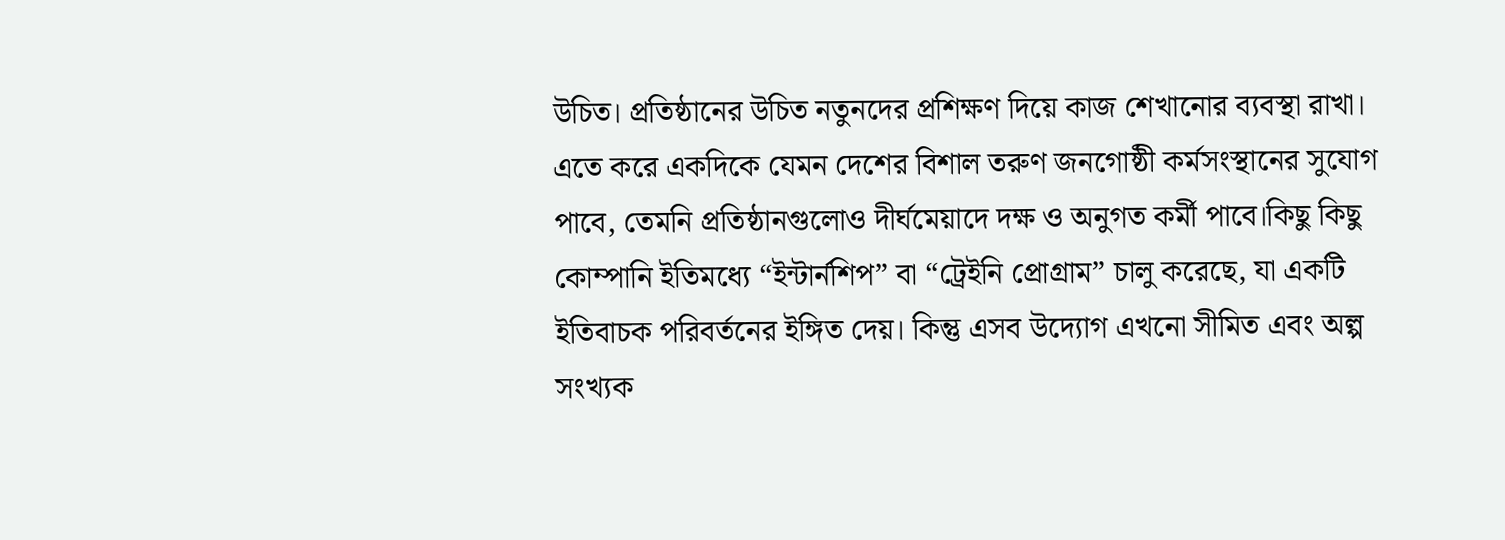উচিত। প্রতিষ্ঠানের উচিত নতুনদের প্রশিক্ষণ দিয়ে কাজ শেখানোর ব্যবস্থা রাখা। এতে করে একদিকে যেমন দেশের বিশাল তরুণ জনগোষ্ঠী কর্মসংস্থানের সুযোগ পাবে, তেমনি প্রতিষ্ঠানগুলোও দীর্ঘমেয়াদে দক্ষ ও অনুগত কর্মী পাবে।কিছু কিছু কোম্পানি ইতিমধ্যে “ইন্টার্নশিপ” বা “ট্রেইনি প্রোগ্রাম” চালু করেছে, যা একটি ইতিবাচক পরিবর্তনের ইঙ্গিত দেয়। কিন্তু এসব উদ্যোগ এখনো সীমিত এবং অল্প সংখ্যক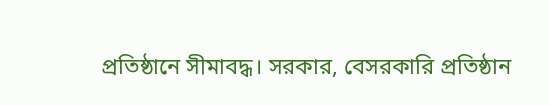প্রতিষ্ঠানে সীমাবদ্ধ। সরকার, বেসরকারি প্রতিষ্ঠান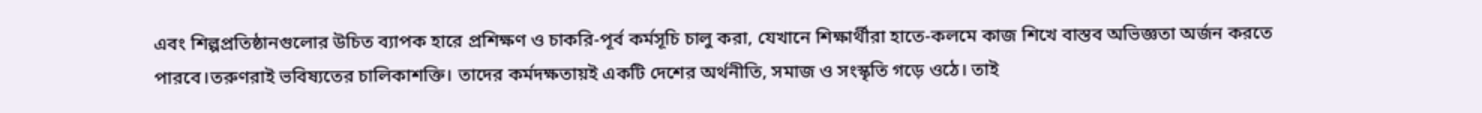এবং শিল্পপ্রতিষ্ঠানগুলোর উচিত ব্যাপক হারে প্রশিক্ষণ ও চাকরি-পূর্ব কর্মসূচি চালু করা, যেখানে শিক্ষার্থীরা হাতে-কলমে কাজ শিখে বাস্তব অভিজ্ঞতা অর্জন করতে পারবে।তরুণরাই ভবিষ্যতের চালিকাশক্তি। তাদের কর্মদক্ষতায়ই একটি দেশের অর্থনীতি, সমাজ ও সংস্কৃতি গড়ে ওঠে। তাই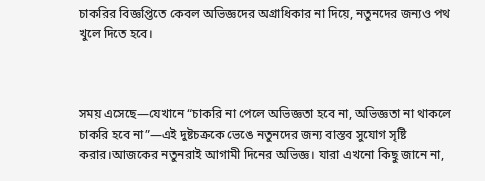চাকরির বিজ্ঞপ্তিতে কেবল অভিজ্ঞদের অগ্রাধিকার না দিয়ে, নতুনদের জন্যও পথ খুলে দিতে হবে।



সময় এসেছে—যেখানে “চাকরি না পেলে অভিজ্ঞতা হবে না, অভিজ্ঞতা না থাকলে চাকরি হবে না”—এই দুষ্টচক্রকে ভেঙে নতুনদের জন্য বাস্তব সুযোগ সৃষ্টি করার।আজকের নতুনরাই আগামী দিনের অভিজ্ঞ। যারা এখনো কিছু জানে না,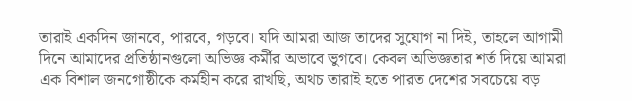তারাই একদিন জানবে, পারবে, গড়বে। যদি আমরা আজ তাদের সুযোগ না দিই, তাহলে আগামী দিনে আমাদের প্রতিষ্ঠানগুলো অভিজ্ঞ কর্মীর অভাবে ভুগবে। কেবল অভিজ্ঞতার শর্ত দিয়ে আমরা এক বিশাল জনগোষ্ঠীকে কর্মহীন করে রাখছি, অথচ তারাই হতে পারত দেশের সবচেয়ে বড়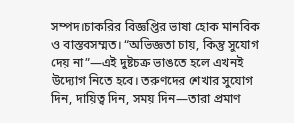সম্পদ।চাকরির বিজ্ঞপ্তির ভাষা হোক মানবিক ও বাস্তবসম্মত। “অভিজ্ঞতা চায়, কিন্তু সুযোগ দেয় না”—এই দুষ্টচক্র ভাঙতে হলে এখনই উদ্যোগ নিতে হবে। তরুণদের শেখার সুযোগ দিন, দায়িত্ব দিন, সময় দিন—তারা প্রমাণ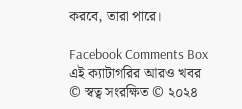করবে, তারা পারে।

Facebook Comments Box
এই ক্যাটাগরির আরও খবর
© স্বত্ব সংরক্ষিত © ২০২৪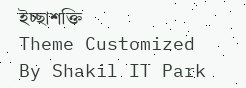ইচ্ছাশক্তি
Theme Customized By Shakil IT Park